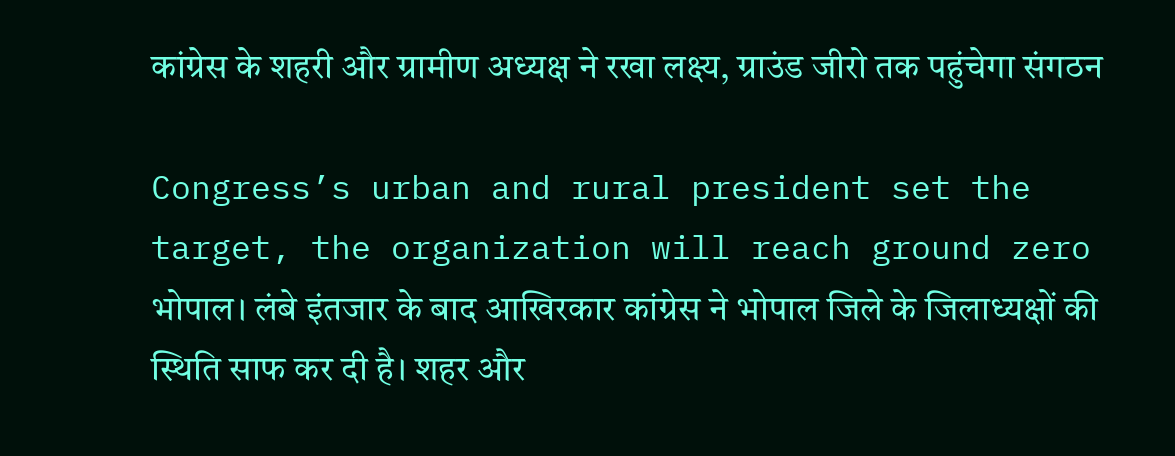कांग्रेस के शहरी और ग्रामीण अध्यक्ष ने रखा लक्ष्य, ग्राउंड जीरो तक पहुंचेगा संगठन

Congress’s urban and rural president set the target, the organization will reach ground zero भोपाल। लंबे इंतजार के बाद आखिरकार कांग्रेस ने भोपाल जिले के जिलाध्यक्षों की स्थिति साफ कर दी है। शहर और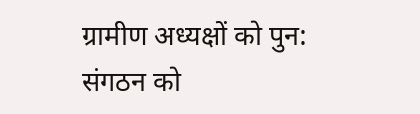ग्रामीण अध्यक्षों को पुन: संगठन को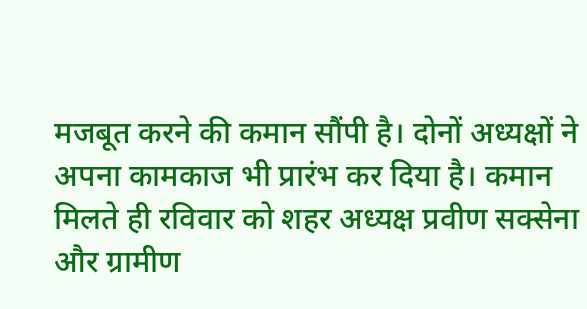मजबूत करने की कमान सौंपी है। दोनों अध्यक्षों ने अपना कामकाज भी प्रारंभ कर दिया है। कमान मिलते ही रविवार को शहर अध्यक्ष प्रवीण सक्सेना और ग्रामीण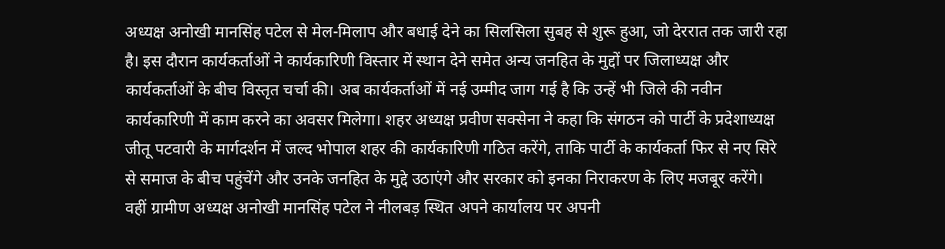अध्यक्ष अनोखी मानसिंह पटेल से मेल-मिलाप और बधाई देने का सिलसिला सुबह से शुरू हुआ, जो देररात तक जारी रहा है। इस दौरान कार्यकर्ताओं ने कार्यकारिणी विस्तार में स्थान देने समेत अन्य जनहित के मुद्दों पर जिलाध्यक्ष और कार्यकर्ताओं के बीच विस्तृत चर्चा की। अब कार्यकर्ताओं में नई उम्मीद जाग गई है कि उन्हें भी जिले की नवीन कार्यकारिणी में काम करने का अवसर मिलेगा। शहर अध्यक्ष प्रवीण सक्सेना ने कहा कि संगठन को पार्टी के प्रदेशाध्यक्ष जीतू पटवारी के मार्गदर्शन में जल्द भोपाल शहर की कार्यकारिणी गठित करेंगे, ताकि पार्टी के कार्यकर्ता फिर से नए सिरे से समाज के बीच पहुंचेंगे और उनके जनहित के मुद्दे उठाएंगे और सरकार को इनका निराकरण के लिए मजबूर करेंगे।  वहीं ग्रामीण अध्यक्ष अनोखी मानसिंह पटेल ने नीलबड़ स्थित अपने कार्यालय पर अपनी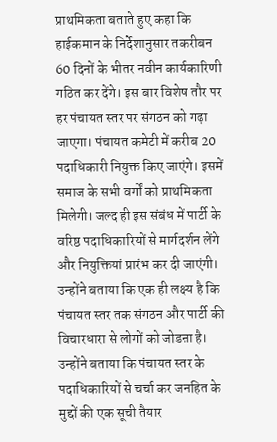प्राथमिकता बताते हुए कहा कि हाईकमान के निर्देशानुसार तकरीबन 60 दिनों के भीतर नवीन कार्यकारिणी गठित कर देंगे। इस बार विशेष तौर पर हर पंचायत स्तर पर संगठन को गढ़ा जाएगा। पंचायत कमेटी में करीब 20 पदाधिकारी नियुक्त किए जाएंगे। इसमें समाज के सभी वर्गों को प्राथमिकता मिलेगी। जल्द ही इस संबंध में पार्टी के वरिष्ठ पदाधिकारियों से मार्गदर्शन लेंगे और नियुक्तियां प्रारंभ कर दी जाएंगी। उन्होंने बताया कि एक ही लक्ष्य है कि पंचायत स्तर तक संगठन और पार्टी की विचारधारा से लोगों को जोडऩा है। उन्होंने बताया कि पंचायत स्तर के पदाधिकारियों से चर्चा कर जनहित के मुद्दों की एक सूची तैयार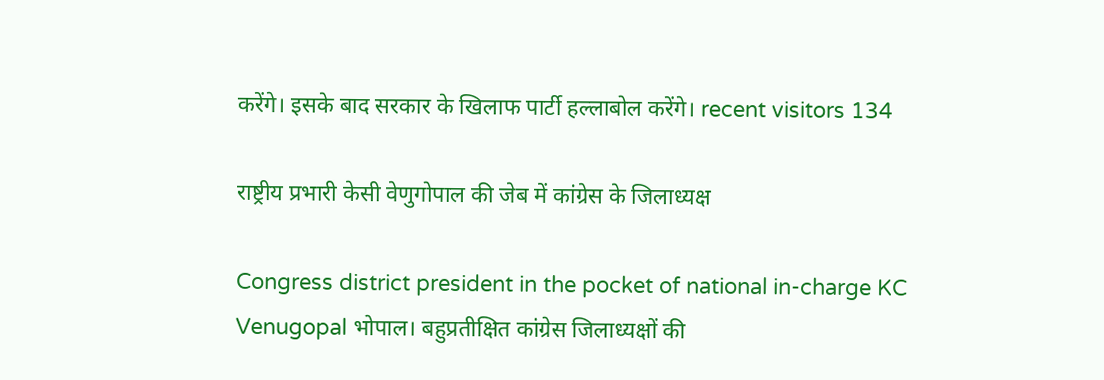करेंगे। इसके बाद सरकार के खिलाफ पार्टी हल्लाबोल करेंगे। recent visitors 134

राष्ट्रीय प्रभारी केसी वेणुगोपाल की जेब में कांग्रेस के जिलाध्यक्ष

Congress district president in the pocket of national in-charge KC Venugopal भोपाल। बहुप्रतीक्षित कांग्रेस जिलाध्यक्षों की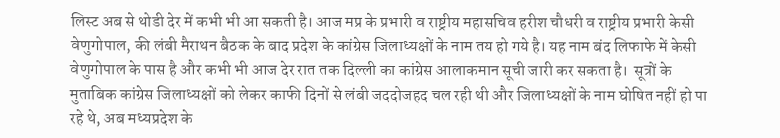लिस्ट अब से थोडी देर में कभी भी आ सकती है। आज मप्र के प्रभारी व राष्ट्रीय महासचिव हरीश चौधरी व राष्ट्रीय प्रभारी केसी वेणुगोपाल, की लंबी मैराथन बैठक के बाद प्रदेश के कांग्रेस जिलाध्यक्षों के नाम तय हो गये है। यह नाम बंद लिफाफे में केसी वेणुगोपाल के पास है और कभी भी आज देर रात तक दिल्ली का कांग्रेस आलाकमान सूची जारी कर सकता है।  सूत्रों के मुताबिक कांग्रेस जिलाध्यक्षों को लेकर काफी दिनों से लंबी जददोजहद चल रही थी और जिलाध्यक्षों के नाम घोषित नहीं हो पा रहे थे, अब मध्यप्रदेश के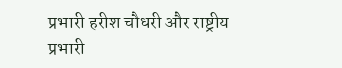प्रभारी हरीश चौधरी और राष्ट्रीय प्रभारी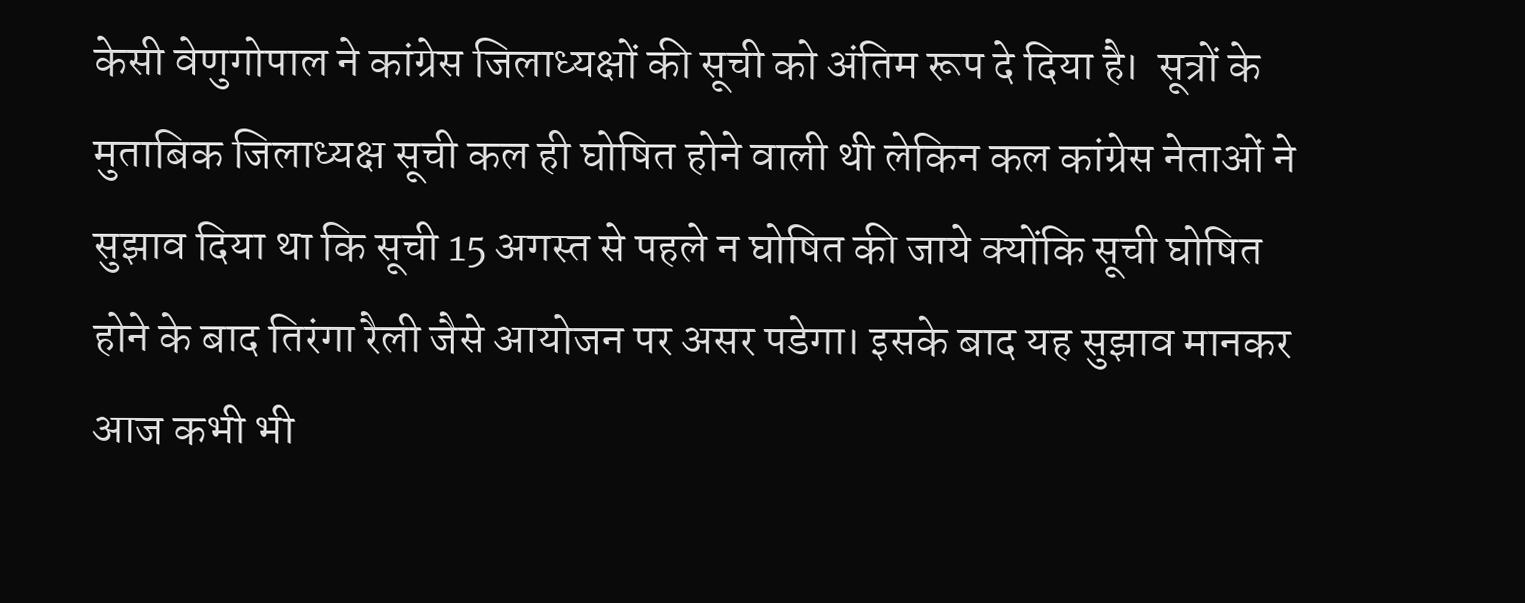केसी वेणुगोपाल ने कांग्रेस जिलाध्यक्षों की सूची को अंतिम रूप दे दिया है।  सूत्रों के मुताबिक जिलाध्यक्ष सूची कल ही घोषित होने वाली थी लेकिन कल कांग्रेस नेताओं ने सुझाव दिया था कि सूची 15 अगस्त से पहले न घोषित की जाये क्योंकि सूची घोषित होने के बाद तिरंगा रैली जैसे आयोजन पर असर पडेगा। इसके बाद यह सुझाव मानकर आज कभी भी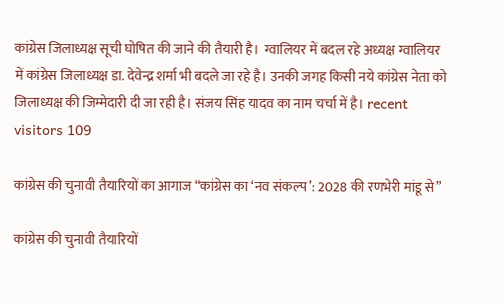कांग्रेस जिलाध्यक्ष सूची घोषित की जाने की तैयारी है।  ग्वालियर में बदल रहे अध्यक्ष ग्वालियर में कांग्रेस जिलाध्यक्ष डा. देवेन्द्र शर्मा भी बदले जा रहे है। उनकी जगह किसी नये कांग्रेस नेता को जिलाध्यक्ष की जिम्मेदारी दी जा रही है। संजय सिंह यादव का नाम चर्चा में है। recent visitors 109

कांग्रेस की चुनावी तैयारियों का आगाज “कांग्रेस का ‘नव संकल्प’: 2028 की रणभेरी मांडू से”

कांग्रेस की चुनावी तैयारियों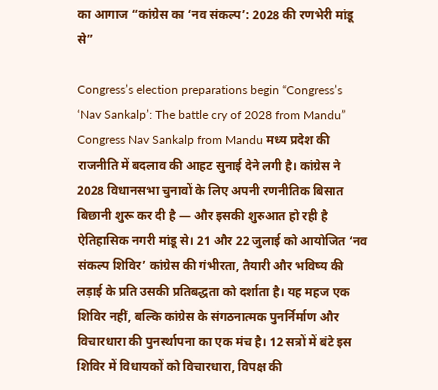का आगाज “कांग्रेस का ‘नव संकल्प’: 2028 की रणभेरी मांडू से”

Congress’s election preparations begin “Congress’s ‘Nav Sankalp’: The battle cry of 2028 from Mandu” Congress Nav Sankalp from Mandu मध्य प्रदेश की राजनीति में बदलाव की आहट सुनाई देने लगी है। कांग्रेस ने 2028 विधानसभा चुनावों के लिए अपनी रणनीतिक बिसात बिछानी शुरू कर दी है — और इसकी शुरुआत हो रही है ऐतिहासिक नगरी मांडू से। 21 और 22 जुलाई को आयोजित ‘नव संकल्प शिविर’ कांग्रेस की गंभीरता, तैयारी और भविष्य की लड़ाई के प्रति उसकी प्रतिबद्धता को दर्शाता है। यह महज एक शिविर नहीं, बल्कि कांग्रेस के संगठनात्मक पुनर्निर्माण और विचारधारा की पुनर्स्थापना का एक मंच है। 12 सत्रों में बंटे इस शिविर में विधायकों को विचारधारा, विपक्ष की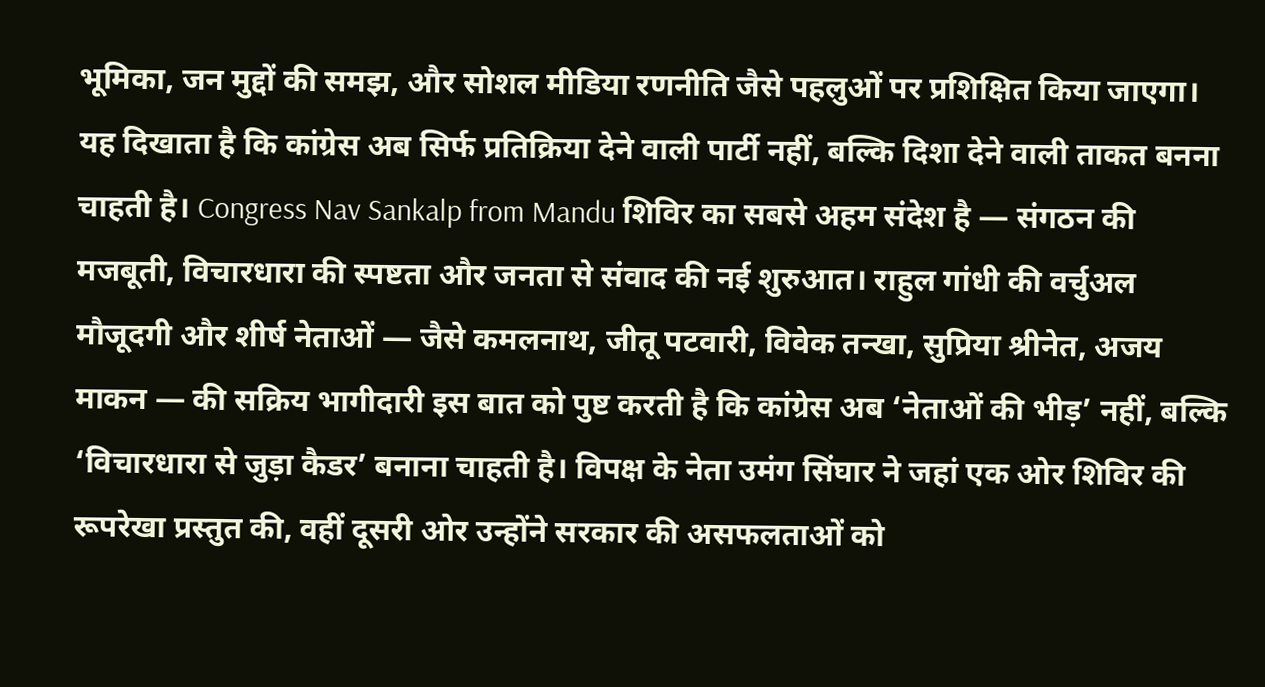भूमिका, जन मुद्दों की समझ, और सोशल मीडिया रणनीति जैसे पहलुओं पर प्रशिक्षित किया जाएगा। यह दिखाता है कि कांग्रेस अब सिर्फ प्रतिक्रिया देने वाली पार्टी नहीं, बल्कि दिशा देने वाली ताकत बनना चाहती है। Congress Nav Sankalp from Mandu शिविर का सबसे अहम संदेश है — संगठन की मजबूती, विचारधारा की स्पष्टता और जनता से संवाद की नई शुरुआत। राहुल गांधी की वर्चुअल मौजूदगी और शीर्ष नेताओं — जैसे कमलनाथ, जीतू पटवारी, विवेक तन्खा, सुप्रिया श्रीनेत, अजय माकन — की सक्रिय भागीदारी इस बात को पुष्ट करती है कि कांग्रेस अब ‘नेताओं की भीड़’ नहीं, बल्कि ‘विचारधारा से जुड़ा कैडर’ बनाना चाहती है। विपक्ष के नेता उमंग सिंघार ने जहां एक ओर शिविर की रूपरेखा प्रस्तुत की, वहीं दूसरी ओर उन्होंने सरकार की असफलताओं को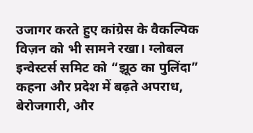उजागर करते हुए कांग्रेस के वैकल्पिक विज़न को भी सामने रखा। ग्लोबल इन्वेस्टर्स समिट को “झूठ का पुलिंदा” कहना और प्रदेश में बढ़ते अपराध, बेरोजगारी, और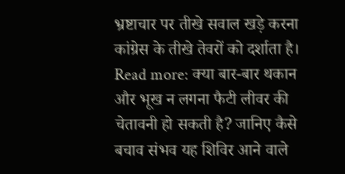भ्रष्टाचार पर तीखे सवाल खड़े करना कांग्रेस के तीखे तेवरों को दर्शाता है। Read more: क्या बार-बार थकान और भूख न लगना फैटी लीवर की चेतावनी हो सकती है? जानिए कैसे बचाव संभव यह शिविर आने वाले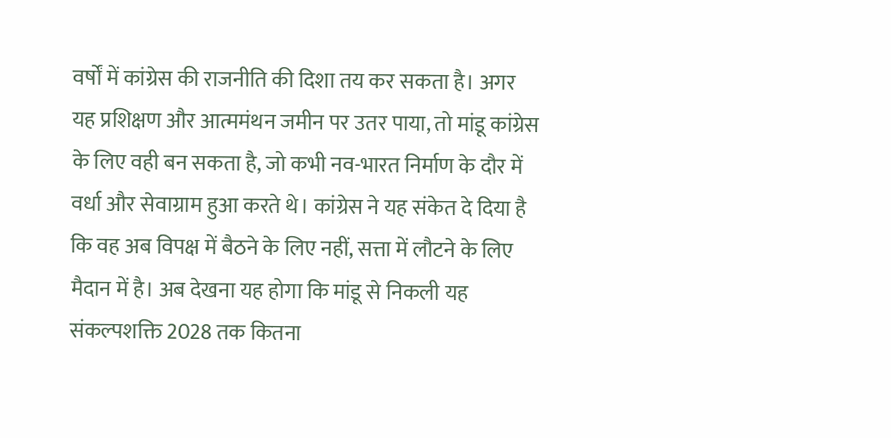वर्षों में कांग्रेस की राजनीति की दिशा तय कर सकता है। अगर यह प्रशिक्षण और आत्ममंथन जमीन पर उतर पाया, तो मांडू कांग्रेस के लिए वही बन सकता है, जो कभी नव-भारत निर्माण के दौर में वर्धा और सेवाग्राम हुआ करते थे। कांग्रेस ने यह संकेत दे दिया है कि वह अब विपक्ष में बैठने के लिए नहीं, सत्ता में लौटने के लिए मैदान में है। अब देखना यह होगा कि मांडू से निकली यह संकल्पशक्ति 2028 तक कितना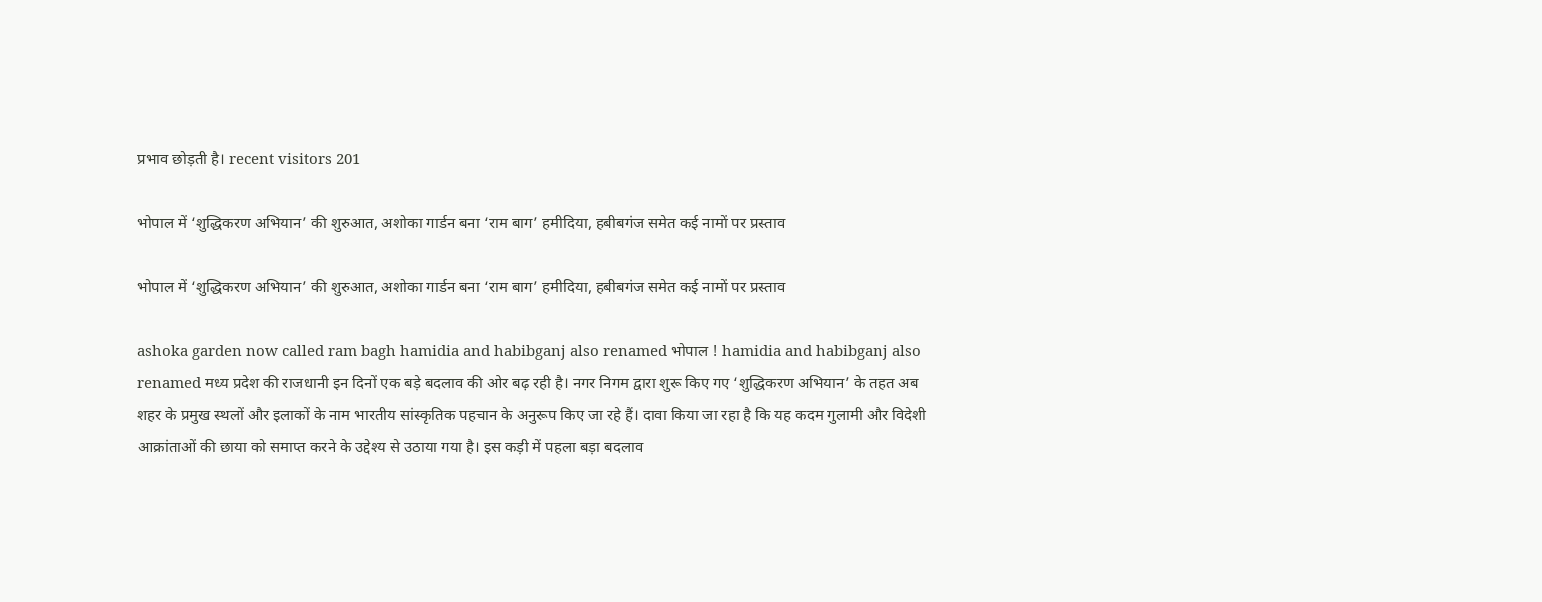प्रभाव छोड़ती है। recent visitors 201

भोपाल में ‘शुद्धिकरण अभियान’ की शुरुआत, अशोका गार्डन बना ‘राम बाग’ हमीदिया, हबीबगंज समेत कई नामों पर प्रस्ताव

भोपाल में ‘शुद्धिकरण अभियान’ की शुरुआत, अशोका गार्डन बना ‘राम बाग’ हमीदिया, हबीबगंज समेत कई नामों पर प्रस्ताव

ashoka garden now called ram bagh hamidia and habibganj also renamed भोपाल ! hamidia and habibganj also renamed मध्य प्रदेश की राजधानी इन दिनों एक बड़े बदलाव की ओर बढ़ रही है। नगर निगम द्वारा शुरू किए गए ‘शुद्धिकरण अभियान’ के तहत अब शहर के प्रमुख स्थलों और इलाकों के नाम भारतीय सांस्कृतिक पहचान के अनुरूप किए जा रहे हैं। दावा किया जा रहा है कि यह कदम गुलामी और विदेशी आक्रांताओं की छाया को समाप्त करने के उद्देश्य से उठाया गया है। इस कड़ी में पहला बड़ा बदलाव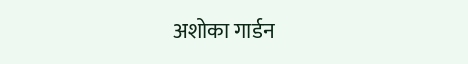अशोका गार्डन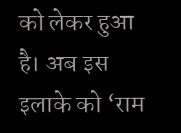को लेकर हुआ है। अब इस इलाके को ‘राम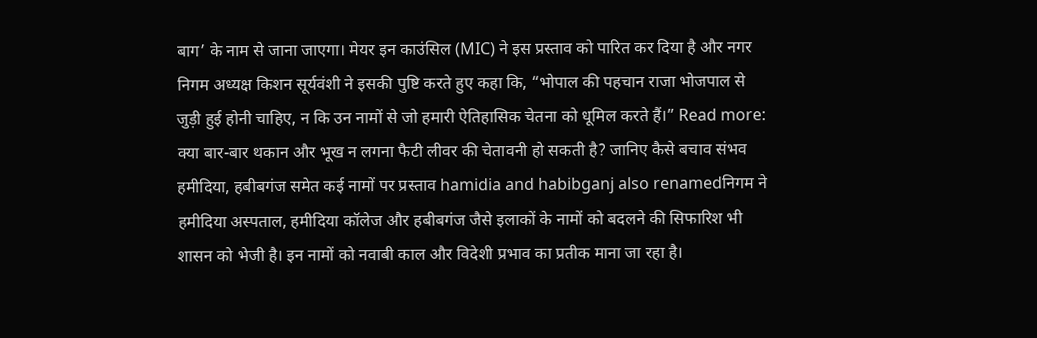बाग’ के नाम से जाना जाएगा। मेयर इन काउंसिल (MIC) ने इस प्रस्ताव को पारित कर दिया है और नगर निगम अध्यक्ष किशन सूर्यवंशी ने इसकी पुष्टि करते हुए कहा कि, “भोपाल की पहचान राजा भोजपाल से जुड़ी हुई होनी चाहिए, न कि उन नामों से जो हमारी ऐतिहासिक चेतना को धूमिल करते हैं।” Read more: क्या बार-बार थकान और भूख न लगना फैटी लीवर की चेतावनी हो सकती है? जानिए कैसे बचाव संभव हमीदिया, हबीबगंज समेत कई नामों पर प्रस्ताव hamidia and habibganj also renamedनिगम ने हमीदिया अस्पताल, हमीदिया कॉलेज और हबीबगंज जैसे इलाकों के नामों को बदलने की सिफारिश भी शासन को भेजी है। इन नामों को नवाबी काल और विदेशी प्रभाव का प्रतीक माना जा रहा है।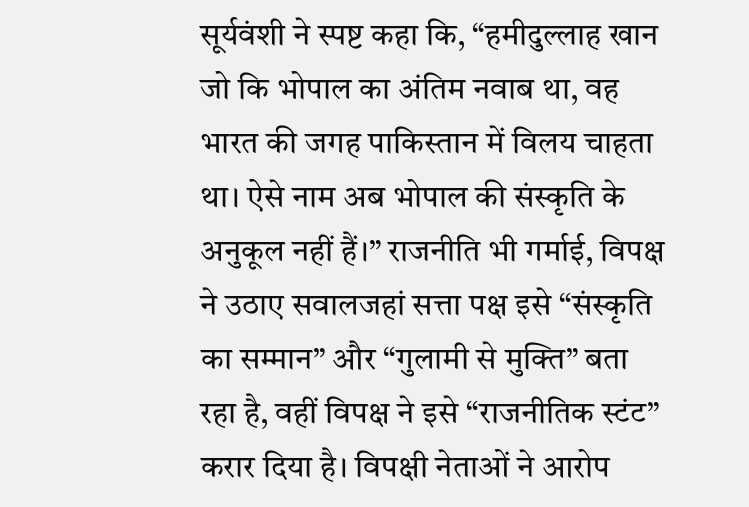सूर्यवंशी ने स्पष्ट कहा कि, “हमीदुल्लाह खान जो कि भोपाल का अंतिम नवाब था, वह भारत की जगह पाकिस्तान में विलय चाहता था। ऐसे नाम अब भोपाल की संस्कृति के अनुकूल नहीं हैं।” राजनीति भी गर्माई, विपक्ष ने उठाए सवालजहां सत्ता पक्ष इसे “संस्कृति का सम्मान” और “गुलामी से मुक्ति” बता रहा है, वहीं विपक्ष ने इसे “राजनीतिक स्टंट” करार दिया है। विपक्षी नेताओं ने आरोप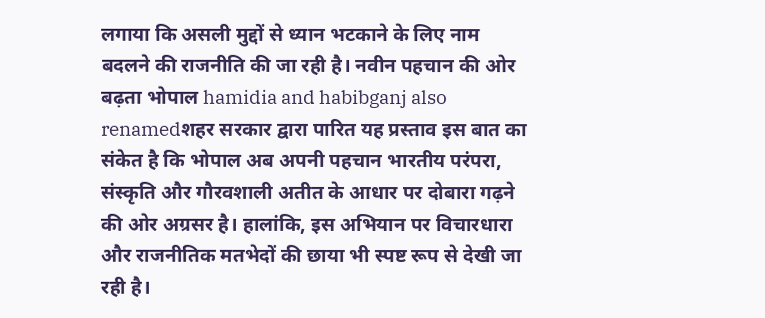लगाया कि असली मुद्दों से ध्यान भटकाने के लिए नाम बदलने की राजनीति की जा रही है। नवीन पहचान की ओर बढ़ता भोपाल hamidia and habibganj also renamedशहर सरकार द्वारा पारित यह प्रस्ताव इस बात का संकेत है कि भोपाल अब अपनी पहचान भारतीय परंपरा, संस्कृति और गौरवशाली अतीत के आधार पर दोबारा गढ़ने की ओर अग्रसर है। हालांकि, इस अभियान पर विचारधारा और राजनीतिक मतभेदों की छाया भी स्पष्ट रूप से देखी जा रही है।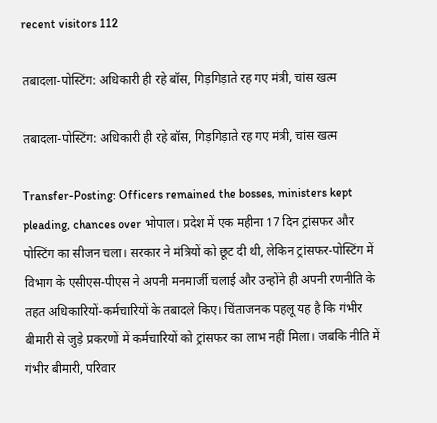recent visitors 112

तबादला-पोस्टिंग: अधिकारी ही रहे बॉस, गिड़गिड़ाते रह गए मंत्री, चांस खत्म

तबादला-पोस्टिंग: अधिकारी ही रहे बॉस, गिड़गिड़ाते रह गए मंत्री, चांस खत्म

Transfer-Posting: Officers remained the bosses, ministers kept pleading, chances over भोपाल। प्रदेश में एक महीना 17 दिन ट्रांसफर और पोस्टिंग का सीजन चला। सरकार ने मंत्रियों को छूट दी थी, लेकिन ट्रांसफर-पोस्टिंग में विभाग के एसीएस-पीएस ने अपनी मनमार्जी चलाई और उन्होंने ही अपनी रणनीति के तहत अधिकारियों-कर्मचारियों के तबादले किए। चिंताजनक पहलू यह है कि गंभीर बीमारी से जुड़े प्रकरणों में कर्मचारियों को ट्रांसफर का लाभ नहीं मिला। जबकि नीति में गंभीर बीमारी, परिवार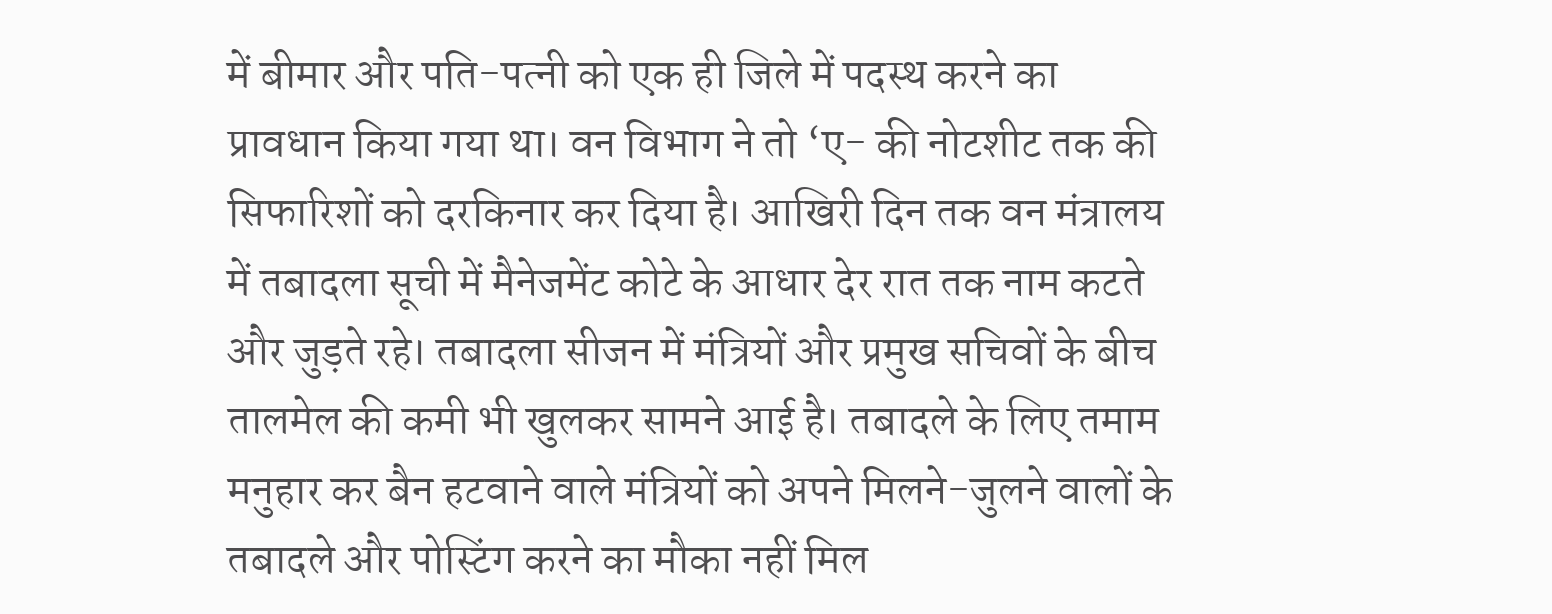में बीमार और पति-पत्नी को एक ही जिले में पदस्थ करने का प्रावधान किया गया था। वन विभाग ने तो ‘ए- की नोटशीट तक की सिफारिशों को दरकिनार कर दिया है। आखिरी दिन तक वन मंत्रालय में तबादला सूची में मैनेजमेंट कोटे के आधार देर रात तक नाम कटते और जुड़ते रहे। तबादला सीजन में मंत्रियों और प्रमुख सचिवों के बीच तालमेल की कमी भी खुलकर सामने आई है। तबादले के लिए तमाम मनुहार कर बैन हटवाने वाले मंत्रियों को अपने मिलने-जुलने वालों के तबादले और पोस्टिंग करने का मौका नहीं मिल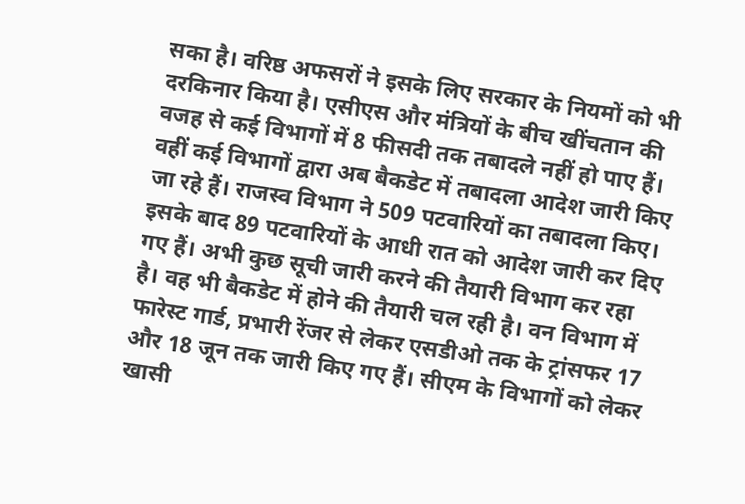सका है। वरिष्ठ अफसरों ने इसके लिए सरकार के नियमों को भी दरकिनार किया है। एसीएस और मंत्रियों के बीच खींचतान की वजह से कई विभागों में 8 फीसदी तक तबादले नहीं हो पाए हैं। वहीं कई विभागों द्वारा अब बैकडेट में तबादला आदेश जारी किए जा रहे हैं। राजस्व विभाग ने 509 पटवारियों का तबादला किए। इसके बाद 89 पटवारियों के आधी रात को आदेश जारी कर दिए गए हैं। अभी कुछ सूची जारी करने की तैयारी विभाग कर रहा है। वह भी बैकडेट में होने की तैयारी चल रही है। वन विभाग में फारेस्ट गार्ड, प्रभारी रेंजर से लेकर एसडीओ तक के ट्रांसफर 17 और 18 जून तक जारी किए गए हैं। सीएम के विभागों को लेकर खासी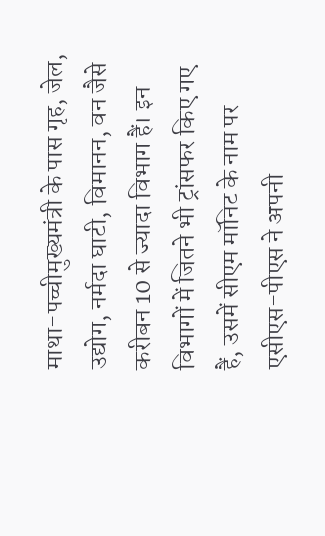माथा-पच्चीमुख्यमंत्री के पास गृह, जेल, उद्योग, नर्मदा घाटी, विमानन, वन जैसे करीबन 10 से ज्यादा विभाग हैं। इन विभागों में जितने भी ट्रांसफर किए गए हैं, उसमें सीएम मॉनिट के नाम पर एसीएस-पीएस ने अपनी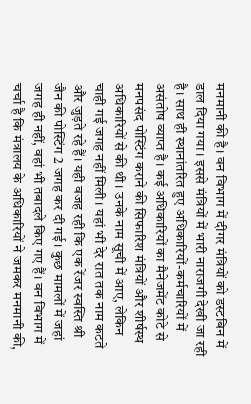मनमानी की है। वन विभाग में दीगर मंत्रियों को डस्टबिन में डाल दिया गया। इससे मंत्रियों में भारी नाराजगी देखी जा रही है। साथ ही स्थानांतरित हुए अधिकारियों-कर्मचारियों में असंतोष व्याप्त है। कई अधिकारियों का मैनेजमेंट कोटे से मनपसंद पोस्टिंग कराने की सिफारिश मंत्रियों और शीर्षस्थ अधिकारियों से की थी। उनके नाम सूची में आए, लेकिन चाही गई जगह नहीं मिली। यहां भी देर रात तक नाम कटते और जुड़ते रहे हैं। यही वजह रही कि एक रेंजर स्वस्ति श्री जैन की पोस्टिंग 2 जगह कर दी गई। कुछ मामलों में जहां जगह ही नहीं, वहां भी तबादले किए गए हैं। वन विभाग में चर्चा है कि मंत्रालय के अधिकारियों ने जमकर मनमानी की,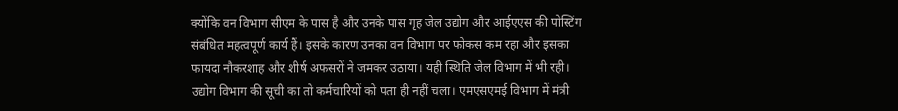क्योंकि वन विभाग सीएम के पास है और उनके पास गृह जेल उद्योग और आईएएस की पोस्टिंग संबंधित महत्वपूर्ण कार्य हैं। इसके कारण उनका वन विभाग पर फोकस कम रहा और इसका फायदा नौकरशाह और शीर्ष अफसरों ने जमकर उठाया। यही स्थिति जेल विभाग में भी रही। उद्योग विभाग की सूची का तो कर्मचारियों को पता ही नहीं चला। एमएसएमई विभाग में मंत्री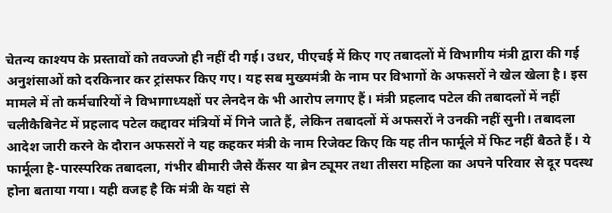चेतन्य काश्यप के प्रस्तावों को तवज्जो ही नहीं दी गई। उधर, पीएचई में किए गए तबादलों में विभागीय मंत्री द्वारा की गई अनुशंसाओं को दरकिनार कर ट्रांसफर किए गए। यह सब मुख्यमंत्री के नाम पर विभागों के अफसरों ने खेल खेला है। इस मामले में तो कर्मचारियों ने विभागाध्यक्षों पर लेनदेन के भी आरोप लगाए हैं। मंत्री प्रहलाद पटेल की तबादलों में नहीं चलीकैबिनेट में प्रहलाद पटेल कद्दावर मंत्रियों में गिने जाते हैं, लेकिन तबादलों में अफसरों ने उनकी नहीं सुनी। तबादला आदेश जारी करने के दौरान अफसरों ने यह कहकर मंत्री के नाम रिजेक्ट किए कि यह तीन फार्मूले में फिट नहीं बैठते हैं। ये फार्मूला है-पारस्परिक तबादला, गंभीर बीमारी जैसे कैंसर या ब्रेन ट्यूमर तथा तीसरा महिला का अपने परिवार से दूर पदस्थ होना बताया गया। यही वजह है कि मंत्री के यहां से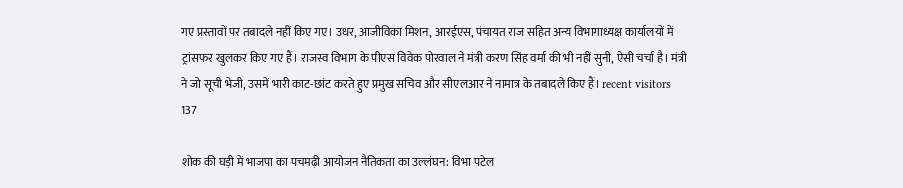गए प्रस्तावों पर तबादले नहीं किए गए। उधर, आजीविका मिशन, आरईएस, पंचायत राज सहित अन्य विभागाध्यक्ष कार्यालयों में ट्रांसफर खुलकर किए गए हैं। राजस्व विभाग के पीएस विवेक पोरवाल ने मंत्री करण सिंह वर्मा की भी नहीं सुनी, ऐसी चर्चा है। मंत्री ने जो सूची भेजी, उसमें भारी काट-छांट करते हुए प्रमुख सचिव और सीएलआर ने नामात्र के तबादले किए हैं। recent visitors 137

शोक की घड़ी में भाजपा का पचमढ़ी आयोजन नैतिकता का उल्लंघन: विभा पटेल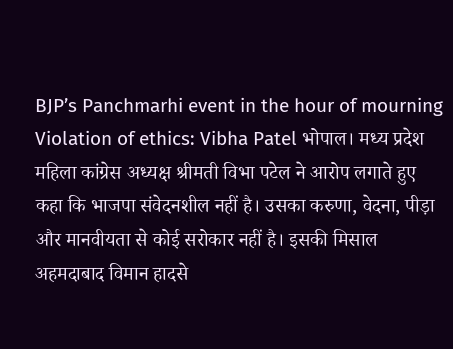BJP’s Panchmarhi event in the hour of mourning Violation of ethics: Vibha Patel भोपाल। मध्य प्रदेश महिला कांग्रेस अध्यक्ष श्रीमती विभा पटेल ने आरोप लगाते हुए कहा कि भाजपा संवेदनशील नहीं है। उसका करुणा, वेदना, पीड़ा और मानवीयता से कोई सरोकार नहीं है। इसकी मिसाल अहमदाबाद विमान हादसे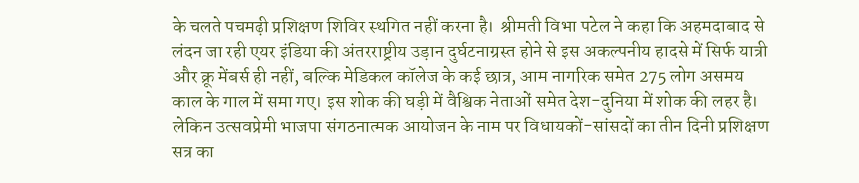के चलते पचमढ़ी प्रशिक्षण शिविर स्थगित नहीं करना है।  श्रीमती विभा पटेल ने कहा कि अहमदाबाद से लंदन जा रही एयर इंडिया की अंतरराष्ट्रीय उड़ान दुर्घटनाग्रस्त होने से इस अकल्पनीय हादसे में सिर्फ यात्री और क्रू मेंबर्स ही नहीं, बल्कि मेडिकल कॉलेज के कई छात्र, आम नागरिक समेत 275 लोग असमय काल के गाल में समा गए। इस शोक की घड़ी में वैश्विक नेताओं समेत देश-दुनिया में शोक की लहर है। लेकिन उत्सवप्रेमी भाजपा संगठनात्मक आयोजन के नाम पर विधायकों-सांसदों का तीन दिनी प्रशिक्षण सत्र का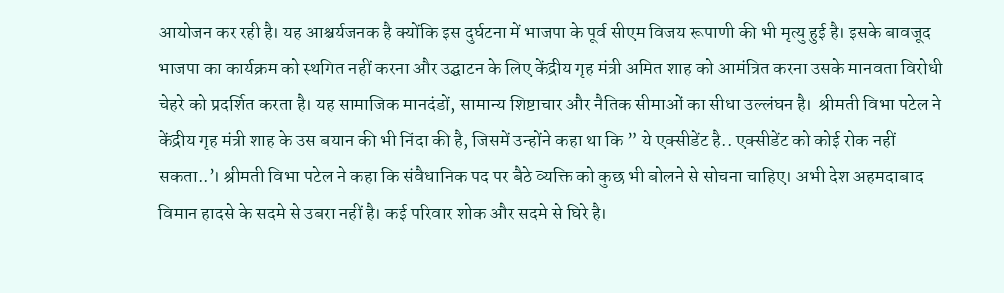आयोजन कर रही है। यह आश्चर्यजनक है क्योंकि इस दुर्घटना में भाजपा के पूर्व सीएम विजय रूपाणी की भी मृत्यु हुई है। इसके बावजूद भाजपा का कार्यक्रम को स्थगित नहीं करना और उद्घाटन के लिए केंद्रीय गृह मंत्री अमित शाह को आमंत्रित करना उसके मानवता विरोधी चेहरे को प्रदर्शित करता है। यह सामाजिक मानदंडों, सामान्य शिष्टाचार और नैतिक सीमाओं का सीधा उल्लंघन है।  श्रीमती विभा पटेल ने केंद्रीय गृह मंत्री शाह के उस बयान की भी निंदा की है, जिसमें उन्होंने कहा था कि ” ये एक्सीडेंट है.. एक्सीडेंट को कोई रोक नहीं सकता..’। श्रीमती विभा पटेल ने कहा कि संवैधानिक पद पर बैठे व्यक्ति को कुछ भी बोलने से सोचना चाहिए। अभी देश अहमदाबाद विमान हादसे के सदमे से उबरा नहीं है। कई परिवार शोक और सदमे से घिरे है।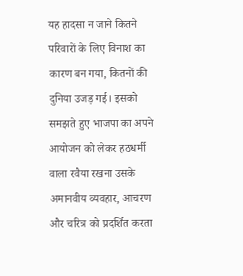यह हादसा न जाने कितने परिवारों के लिए विनाश का कारण बन गया, कितनों की दुनिया उजड़ गई। इसको समझते हुए भाजपा का अपने आयोजन को लेकर हठधर्मी वाला रवैया रखना उसके अमानवीय व्यवहार, आचरण और चरित्र को प्रदर्शित करता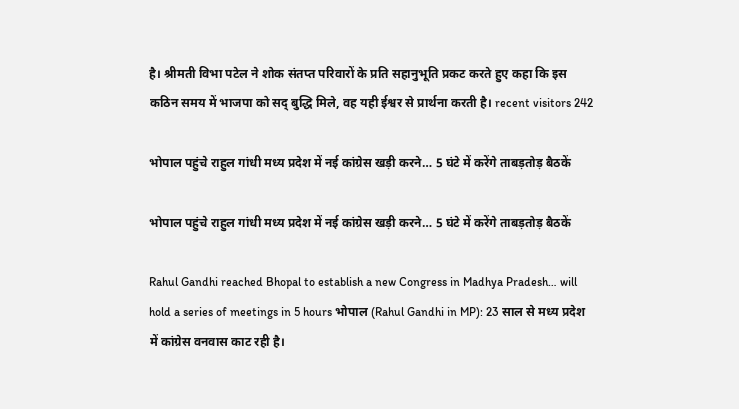है। श्रीमती विभा पटेल ने शोक संतप्त परिवारों के प्रति सहानुभूति प्रकट करते हुए कहा कि इस कठिन समय में भाजपा को सद् बुद्धि मिले, वह यही ईश्वर से प्रार्थना करती है। recent visitors 242

भोपाल पहुंचे राहुल गांधी मध्य प्रदेश में नई कांग्रेस खड़ी करने… 5 घंटे में करेंगे ताबड़तोड़ बैठकें

भोपाल पहुंचे राहुल गांधी मध्य प्रदेश में नई कांग्रेस खड़ी करने… 5 घंटे में करेंगे ताबड़तोड़ बैठकें

Rahul Gandhi reached Bhopal to establish a new Congress in Madhya Pradesh… will hold a series of meetings in 5 hours भोपाल (Rahul Gandhi in MP): 23 साल से मध्य प्रदेश में कांग्रेस वनवास काट रही है।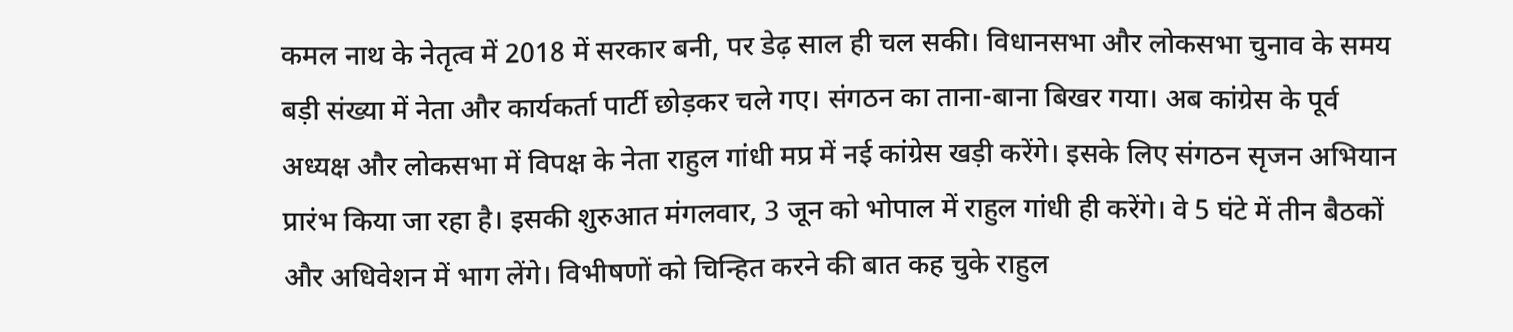कमल नाथ के नेतृत्व में 2018 में सरकार बनी, पर डेढ़ साल ही चल सकी। विधानसभा और लोकसभा चुनाव के समय बड़ी संख्या में नेता और कार्यकर्ता पार्टी छोड़कर चले गए। संगठन का ताना-बाना बिखर गया। अब कांग्रेस के पूर्व अध्यक्ष और लोकसभा में विपक्ष के नेता राहुल गांधी मप्र में नई कांग्रेस खड़ी करेंगे। इसके लिए संगठन सृजन अभियान प्रारंभ किया जा रहा है। इसकी शुरुआत मंगलवार, 3 जून को भोपाल में राहुल गांधी ही करेंगे। वे 5 घंटे में तीन बैठकों और अधिवेशन में भाग लेंगे। विभीषणों को चिन्हित करने की बात कह चुके राहुल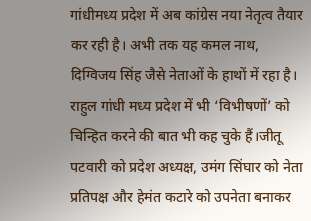गांधीमध्य प्रदेश में अब कांग्रेस नया नेतृत्व तैयार कर रही है। अभी तक यह कमल नाथ, दिग्विजय सिंह जैसे नेताओं के हाथों में रहा है। राहुल गांधी मध्य प्रदेश में भी ‘विभीषणों’ को चिन्हित करने की बात भी कह चुके हैं।जीतू पटवारी को प्रदेश अध्यक्ष, उमंग सिंघार को नेता प्रतिपक्ष और हेमंत कटारे को उपनेता बनाकर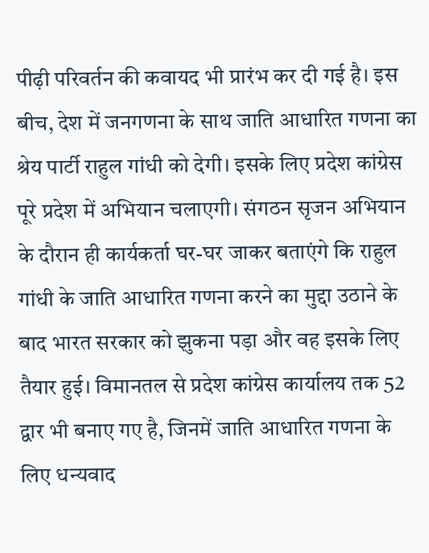पीढ़ी परिवर्तन की कवायद भी प्रारंभ कर दी गई है। इस बीच, देश में जनगणना के साथ जाति आधारित गणना का श्रेय पार्टी राहुल गांधी को देगी। इसके लिए प्रदेश कांग्रेस पूरे प्रदेश में अभियान चलाएगी। संगठन सृजन अभियान के दौरान ही कार्यकर्ता घर-घर जाकर बताएंगे कि राहुल गांधी के जाति आधारित गणना करने का मुद्दा उठाने के बाद भारत सरकार को झुकना पड़ा और वह इसके लिए तैयार हुई। विमानतल से प्रदेश कांग्रेस कार्यालय तक 52 द्वार भी बनाए गए है, जिनमें जाति आधारित गणना के लिए धन्यवाद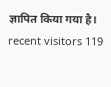ज्ञापित किया गया है। recent visitors 119